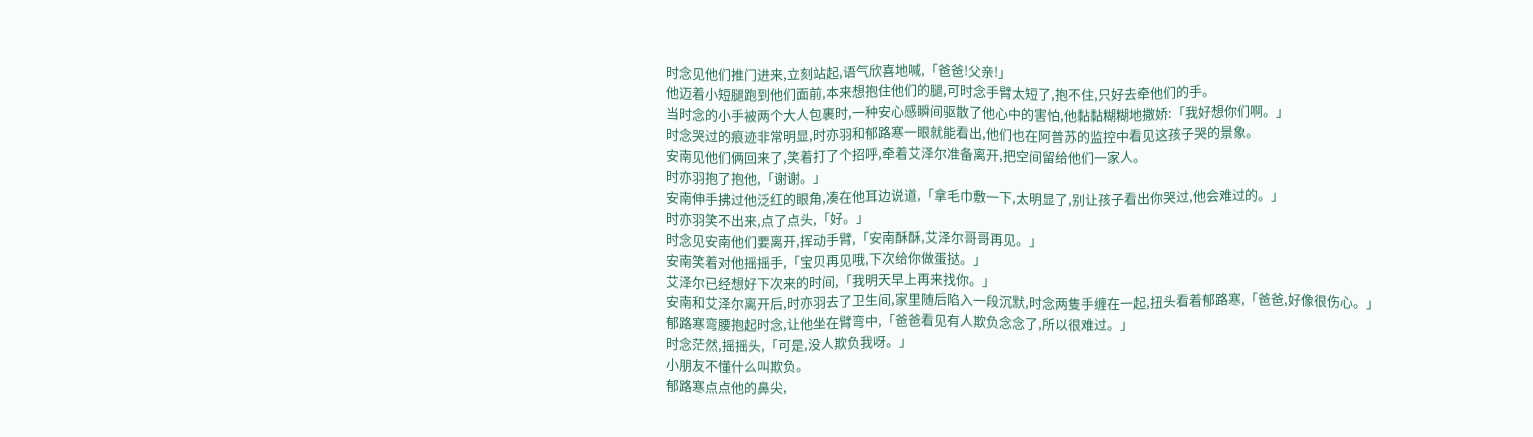时念见他们推门进来,立刻站起,语气欣喜地喊,「爸爸!父亲!」
他迈着小短腿跑到他们面前,本来想抱住他们的腿,可时念手臂太短了,抱不住,只好去牵他们的手。
当时念的小手被两个大人包裹时,一种安心感瞬间驱散了他心中的害怕,他黏黏糊糊地撒娇:「我好想你们啊。」
时念哭过的痕迹非常明显,时亦羽和郁路寒一眼就能看出,他们也在阿普苏的监控中看见这孩子哭的景象。
安南见他们俩回来了,笑着打了个招呼,牵着艾泽尔准备离开,把空间留给他们一家人。
时亦羽抱了抱他,「谢谢。」
安南伸手拂过他泛红的眼角,凑在他耳边说道,「拿毛巾敷一下,太明显了,别让孩子看出你哭过,他会难过的。」
时亦羽笑不出来,点了点头,「好。」
时念见安南他们要离开,挥动手臂,「安南酥酥,艾泽尔哥哥再见。」
安南笑着对他摇摇手,「宝贝再见哦,下次给你做蛋挞。」
艾泽尔已经想好下次来的时间,「我明天早上再来找你。」
安南和艾泽尔离开后,时亦羽去了卫生间,家里随后陷入一段沉默,时念两隻手缠在一起,扭头看着郁路寒,「爸爸,好像很伤心。」
郁路寒弯腰抱起时念,让他坐在臂弯中,「爸爸看见有人欺负念念了,所以很难过。」
时念茫然,摇摇头,「可是,没人欺负我呀。」
小朋友不懂什么叫欺负。
郁路寒点点他的鼻尖,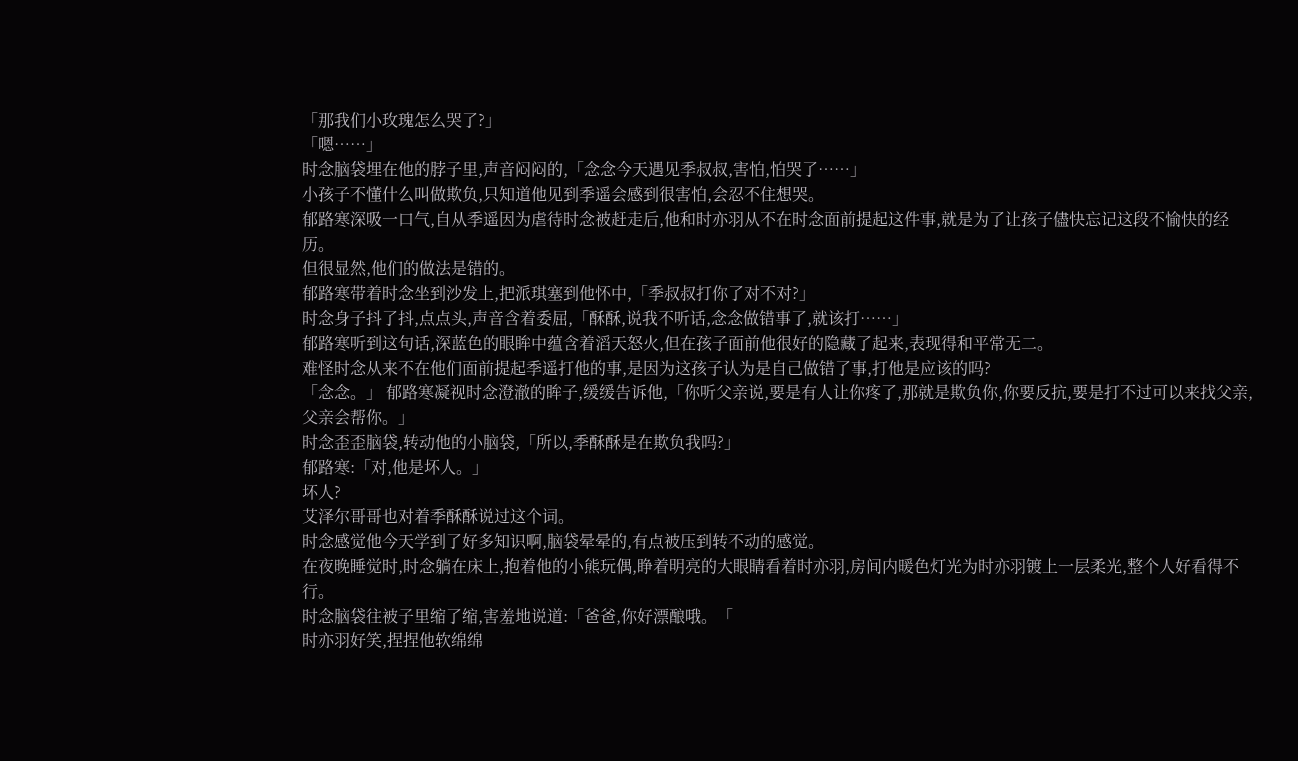「那我们小玫瑰怎么哭了?」
「嗯……」
时念脑袋埋在他的脖子里,声音闷闷的,「念念今天遇见季叔叔,害怕,怕哭了……」
小孩子不懂什么叫做欺负,只知道他见到季遥会感到很害怕,会忍不住想哭。
郁路寒深吸一口气,自从季遥因为虐待时念被赶走后,他和时亦羽从不在时念面前提起这件事,就是为了让孩子儘快忘记这段不愉快的经历。
但很显然,他们的做法是错的。
郁路寒带着时念坐到沙发上,把派琪塞到他怀中,「季叔叔打你了对不对?」
时念身子抖了抖,点点头,声音含着委屈,「酥酥,说我不听话,念念做错事了,就该打……」
郁路寒听到这句话,深蓝色的眼眸中蕴含着滔天怒火,但在孩子面前他很好的隐藏了起来,表现得和平常无二。
难怪时念从来不在他们面前提起季遥打他的事,是因为这孩子认为是自己做错了事,打他是应该的吗?
「念念。」 郁路寒凝视时念澄澈的眸子,缓缓告诉他,「你听父亲说,要是有人让你疼了,那就是欺负你,你要反抗,要是打不过可以来找父亲,父亲会帮你。」
时念歪歪脑袋,转动他的小脑袋,「所以,季酥酥是在欺负我吗?」
郁路寒:「对,他是坏人。」
坏人?
艾泽尔哥哥也对着季酥酥说过这个词。
时念感觉他今天学到了好多知识啊,脑袋晕晕的,有点被压到转不动的感觉。
在夜晚睡觉时,时念躺在床上,抱着他的小熊玩偶,睁着明亮的大眼睛看着时亦羽,房间内暖色灯光为时亦羽镀上一层柔光,整个人好看得不行。
时念脑袋往被子里缩了缩,害羞地说道:「爸爸,你好漂酿哦。「
时亦羽好笑,捏捏他软绵绵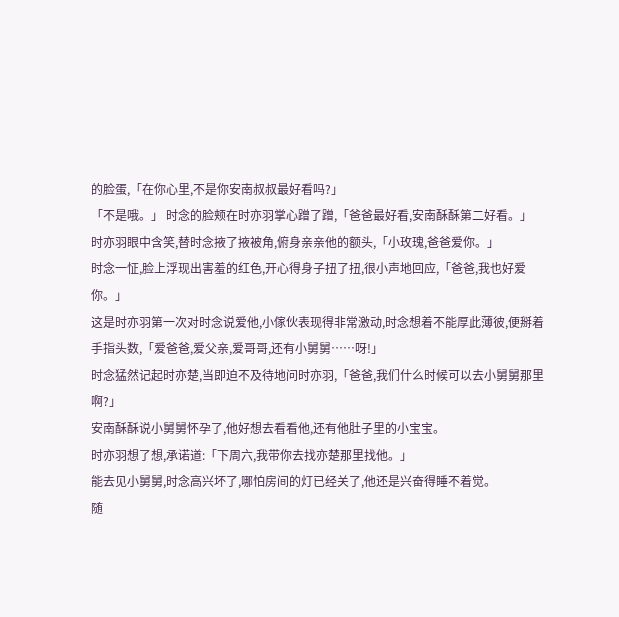的脸蛋,「在你心里,不是你安南叔叔最好看吗?」
「不是哦。」 时念的脸颊在时亦羽掌心蹭了蹭,「爸爸最好看,安南酥酥第二好看。」
时亦羽眼中含笑,替时念掖了掖被角,俯身亲亲他的额头,「小玫瑰,爸爸爱你。」
时念一怔,脸上浮现出害羞的红色,开心得身子扭了扭,很小声地回应,「爸爸,我也好爱你。」
这是时亦羽第一次对时念说爱他,小傢伙表现得非常激动,时念想着不能厚此薄彼,便掰着手指头数,「爱爸爸,爱父亲,爱哥哥,还有小舅舅……呀!」
时念猛然记起时亦楚,当即迫不及待地问时亦羽,「爸爸,我们什么时候可以去小舅舅那里啊?」
安南酥酥说小舅舅怀孕了,他好想去看看他,还有他肚子里的小宝宝。
时亦羽想了想,承诺道:「下周六,我带你去找亦楚那里找他。」
能去见小舅舅,时念高兴坏了,哪怕房间的灯已经关了,他还是兴奋得睡不着觉。
随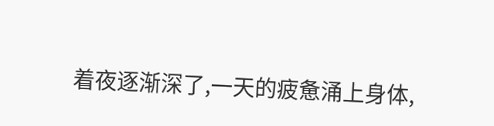着夜逐渐深了,一天的疲惫涌上身体,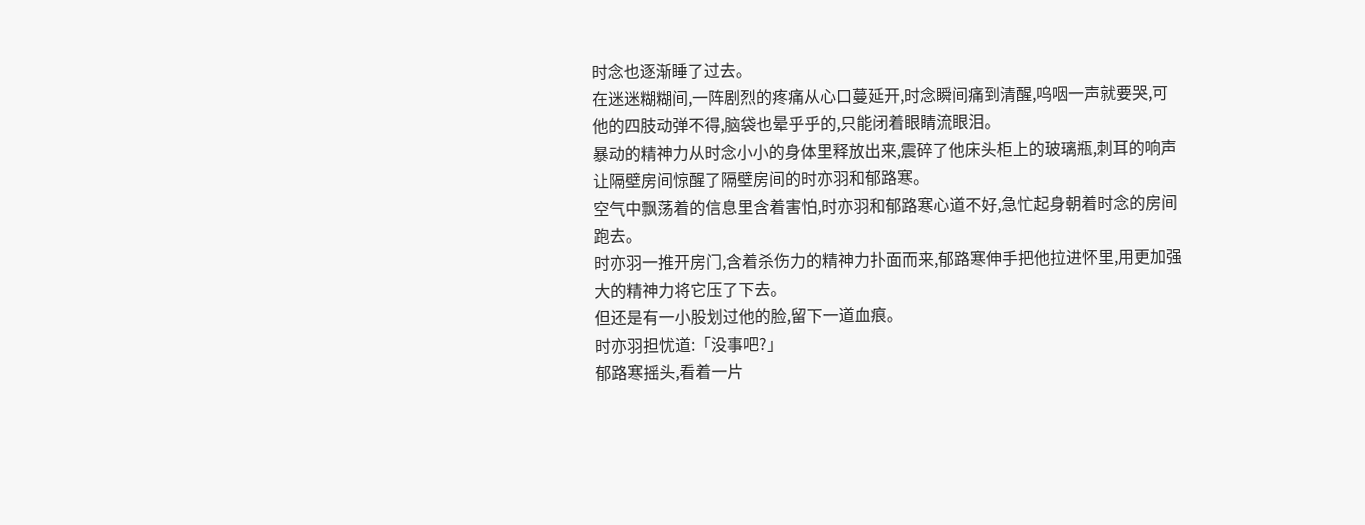时念也逐渐睡了过去。
在迷迷糊糊间,一阵剧烈的疼痛从心口蔓延开,时念瞬间痛到清醒,呜咽一声就要哭,可他的四肢动弹不得,脑袋也晕乎乎的,只能闭着眼睛流眼泪。
暴动的精神力从时念小小的身体里释放出来,震碎了他床头柜上的玻璃瓶,刺耳的响声让隔壁房间惊醒了隔壁房间的时亦羽和郁路寒。
空气中飘荡着的信息里含着害怕,时亦羽和郁路寒心道不好,急忙起身朝着时念的房间跑去。
时亦羽一推开房门,含着杀伤力的精神力扑面而来,郁路寒伸手把他拉进怀里,用更加强大的精神力将它压了下去。
但还是有一小股划过他的脸,留下一道血痕。
时亦羽担忧道:「没事吧?」
郁路寒摇头,看着一片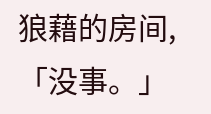狼藉的房间,「没事。」